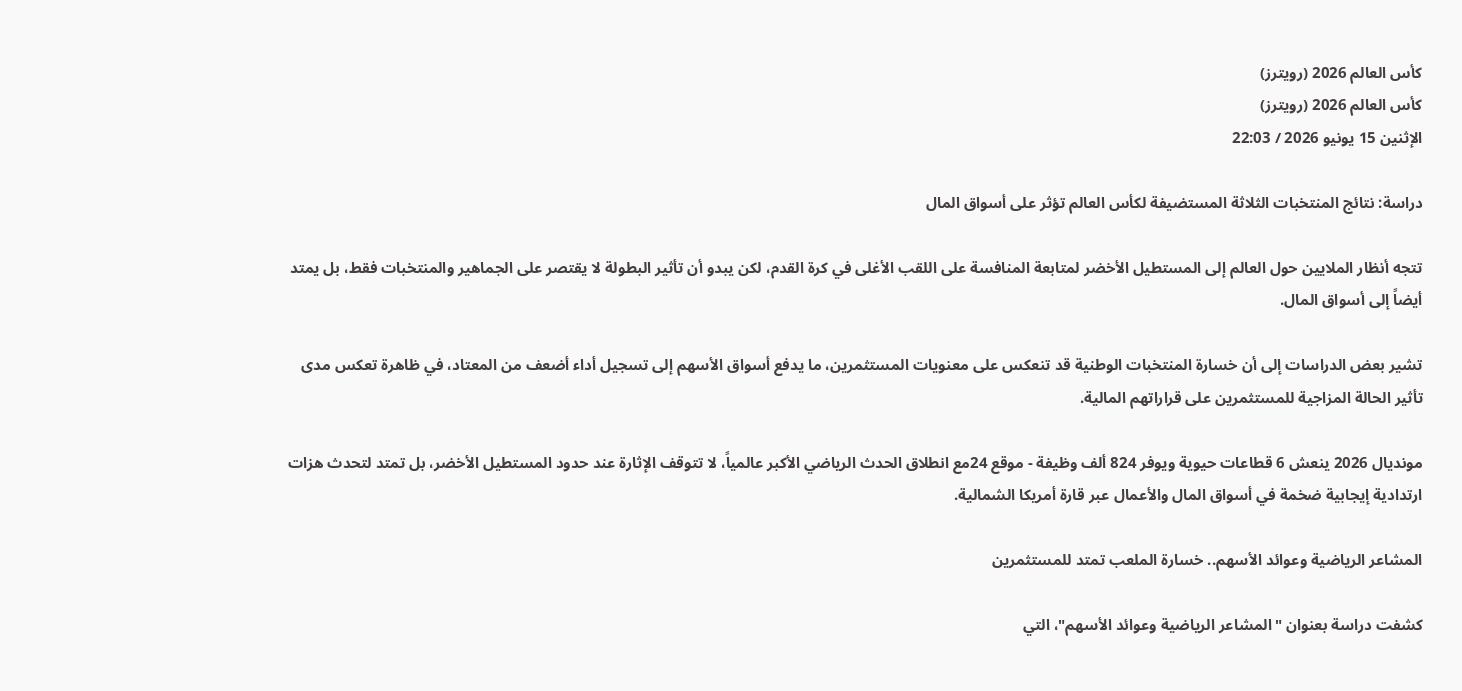كأس العالم 2026 (رويترز)
كأس العالم 2026 (رويترز)
الإثنين 15 يونيو 2026 / 22:03

دراسة: نتائج المنتخبات الثلاثة المستضيفة لكأس العالم تؤثر على أسواق المال

تتجه أنظار الملايين حول العالم إلى المستطيل الأخضر لمتابعة المنافسة على اللقب الأغلى في كرة القدم، لكن يبدو أن تأثير البطولة لا يقتصر على الجماهير والمنتخبات فقط، بل يمتد أيضاً إلى أسواق المال.

تشير بعض الدراسات إلى أن خسارة المنتخبات الوطنية قد تنعكس على معنويات المستثمرين، ما يدفع أسواق الأسهم إلى تسجيل أداء أضعف من المعتاد، في ظاهرة تعكس مدى تأثير الحالة المزاجية للمستثمرين على قراراتهم المالية.

مونديال 2026 ينعش 6 قطاعات حيوية ويوفر 824 ألف وظيفة - موقع 24مع انطلاق الحدث الرياضي الأكبر عالمياً، لا تتوقف الإثارة عند حدود المستطيل الأخضر، بل تمتد لتحدث هزات ارتدادية إيجابية ضخمة في أسواق المال والأعمال عبر قارة أمريكا الشمالية.

المشاعر الرياضية وعوائد الأسهم.. خسارة الملعب تمتد للمستثمرين

كشفت دراسة بعنوان "المشاعر الرياضية وعوائد الأسهم"، التي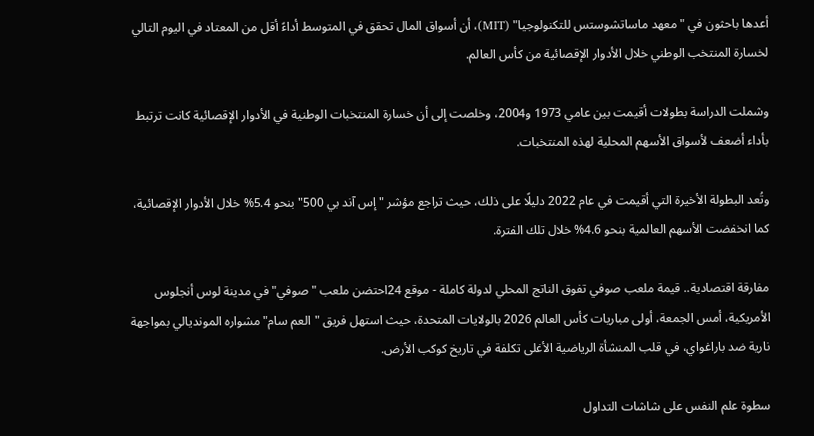أعدها باحثون في "معهد ماساتشوستس للتكنولوجيا" (MIT)، أن أسواق المال تحقق في المتوسط أداءً أقل من المعتاد في اليوم التالي لخسارة المنتخب الوطني خلال الأدوار الإقصائية من كأس العالم.

وشملت الدراسة بطولات أقيمت بين عامي 1973 و2004، وخلصت إلى أن خسارة المنتخبات الوطنية في الأدوار الإقصائية كانت ترتبط بأداء أضعف لأسواق الأسهم المحلية لهذه المنتخبات.

وتُعد البطولة الأخيرة التي أقيمت في عام 2022 دليلًا على ذلك، حيث تراجع مؤشر "إس آند بي 500" بنحو 5.4% خلال الأدوار الإقصائية، كما انخفضت الأسهم العالمية بنحو 4.6% خلال تلك الفترة.

مفارقة اقتصادية.. قيمة ملعب صوفي تفوق الناتج المحلي لدولة كاملة - موقع 24احتضن ملعب "صوفي" في مدينة لوس أنجلوس الأمريكية، أمس الجمعة، أولى مباريات كأس العالم 2026 بالولايات المتحدة، حيث استهل فريق "العم سام" مشواره المونديالي بمواجهة نارية ضد باراغواي، في قلب المنشأة الرياضية الأغلى تكلفة في تاريخ كوكب الأرض.

سطوة علم النفس على شاشات التداول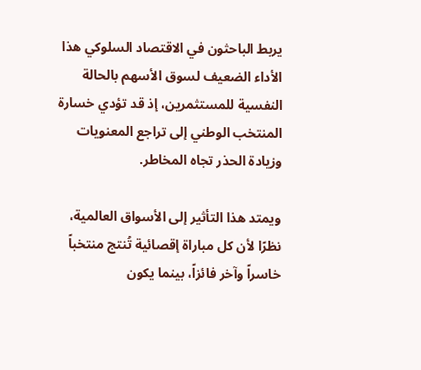يربط الباحثون في الاقتصاد السلوكي هذا الأداء الضعيف لسوق الأسهم بالحالة النفسية للمستثمرين، إذ قد تؤدي خسارة المنتخب الوطني إلى تراجع المعنويات وزيادة الحذر تجاه المخاطر.

ويمتد هذا التأثير إلى الأسواق العالمية، نظرًا لأن كل مباراة إقصائية تُنتج منتخباً خاسراً وآخر فائزاً، بينما يكون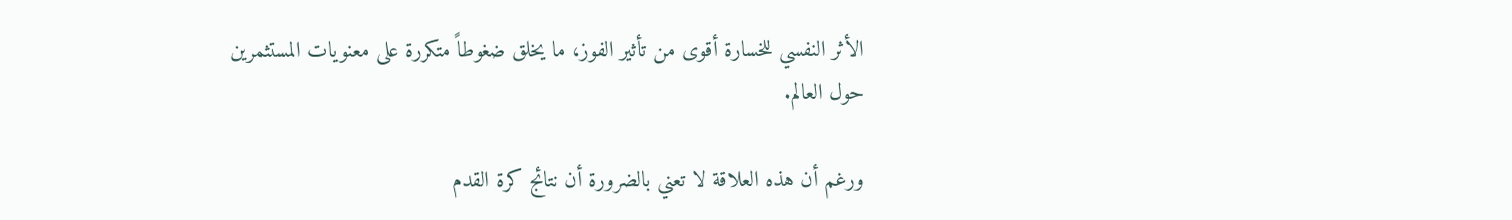الأثر النفسي للخسارة أقوى من تأثير الفوز، ما يخلق ضغوطاً متكررة على معنويات المستثمرين حول العالم.

ورغم أن هذه العلاقة لا تعني بالضرورة أن نتائج كرة القدم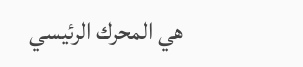هي المحرك الرئيسي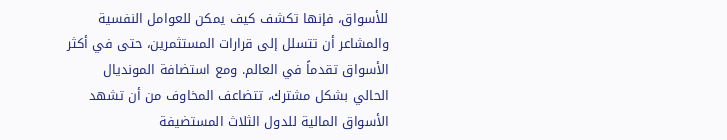للأسواق، فإنها تكشف كيف يمكن للعوامل النفسية والمشاعر أن تتسلل إلى قرارات المستثمرين، حتى في أكثر الأسواق تقدماً في العالم. ومع استضافة المونديال الحالي بشكل مشترك، تتضاعف المخاوف من أن تشهد الأسواق المالية للدول الثلاث المستضيفة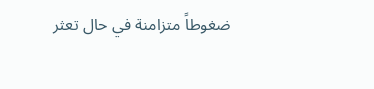ضغوطاً متزامنة في حال تعثر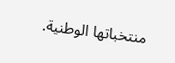منتخباتها الوطنية.